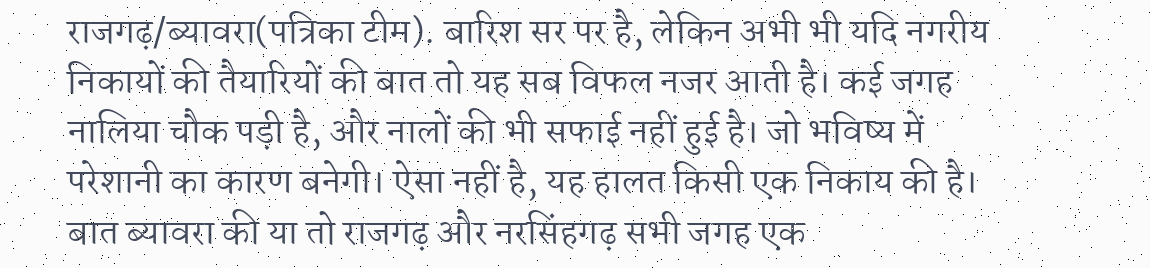राजगढ़/ब्यावरा(पत्रिका टीम). बारिश सर पर है, लेकिन अभी भी यदि नगरीय निकायों की तैयारियों की बात तो यह सब विफल नजर आती है। कई जगह नालिया चौक पड़ी है, और नालों की भी सफाई नहीं हुई है। जो भविष्य में परेशानी का कारण बनेगी। ऐसा नहीं है, यह हालत किसी एक निकाय की है। बात ब्यावरा की या तो राजगढ़ और नरसिंहगढ़ सभी जगह एक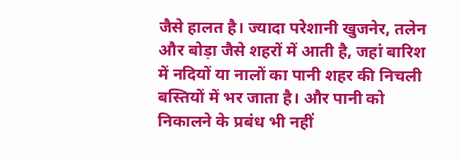जैसे हालत है। ज्यादा परेशानी खुजनेर, तलेन और बोड़ा जैसे शहरों में आती है, जहां बारिश में नदियों या नालों का पानी शहर की निचली बस्तियों में भर जाता है। और पानी को निकालने के प्रबंध भी नहीं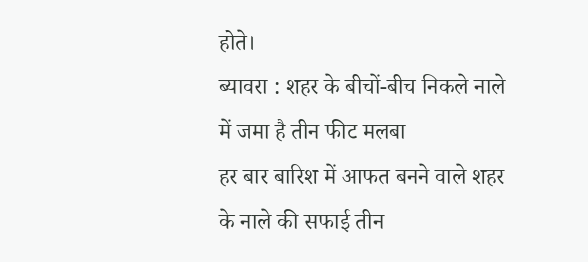होते।
ब्यावरा : शहर के बीचों-बीच निकले नाले में जमा है तीन फीट मलबा
हर बार बारिश में आफत बनने वाले शहर के नाले की सफाई तीन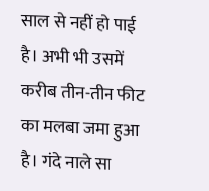साल से नहीं हो पाई है। अभी भी उसमें करीब तीन-तीन फीट का मलबा जमा हुआ है। गंदे नाले सा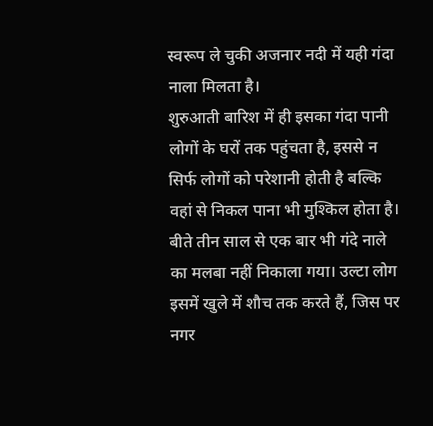स्वरूप ले चुकी अजनार नदी में यही गंदा नाला मिलता है।
शुरुआती बारिश में ही इसका गंदा पानी लोगों के घरों तक पहुंचता है, इससे न सिर्फ लोगों को परेशानी होती है बल्कि वहां से निकल पाना भी मुश्किल होता है। बीते तीन साल से एक बार भी गंदे नाले का मलबा नहीं निकाला गया। उल्टा लोग इसमें खुले में शौच तक करते हैं, जिस पर नगर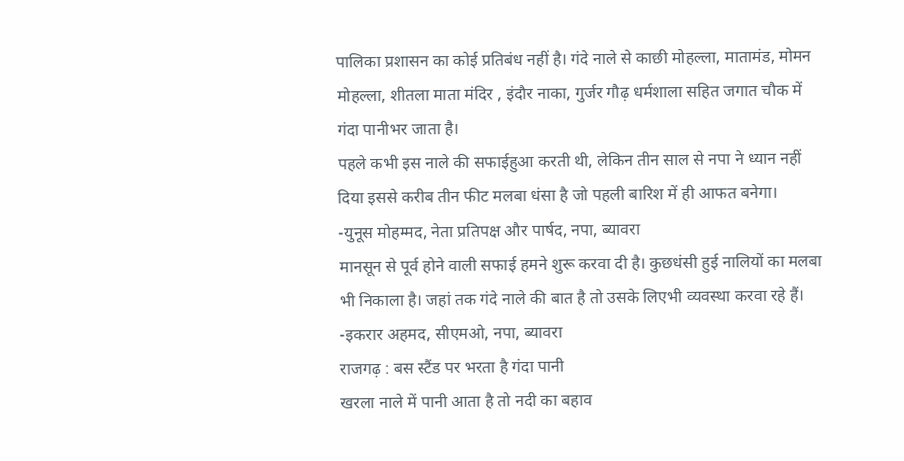पालिका प्रशासन का कोई प्रतिबंध नहीं है। गंदे नाले से काछी मोहल्ला, मातामंड, मोमन मोहल्ला, शीतला माता मंदिर , इंदौर नाका, गुर्जर गौढ़ धर्मशाला सहित जगात चौक में गंदा पानीभर जाता है।
पहले कभी इस नाले की सफाईहुआ करती थी, लेकिन तीन साल से नपा ने ध्यान नहीं दिया इससे करीब तीन फीट मलबा धंसा है जो पहली बारिश में ही आफत बनेगा।
-युनूस मोहम्मद, नेता प्रतिपक्ष और पार्षद, नपा, ब्यावरा
मानसून से पूर्व होने वाली सफाई हमने शुरू करवा दी है। कुछधंसी हुई नालियों का मलबा भी निकाला है। जहां तक गंदे नाले की बात है तो उसके लिएभी व्यवस्था करवा रहे हैं।
-इकरार अहमद, सीएमओ, नपा, ब्यावरा
राजगढ़ : बस स्टैंड पर भरता है गंदा पानी
खरला नाले में पानी आता है तो नदी का बहाव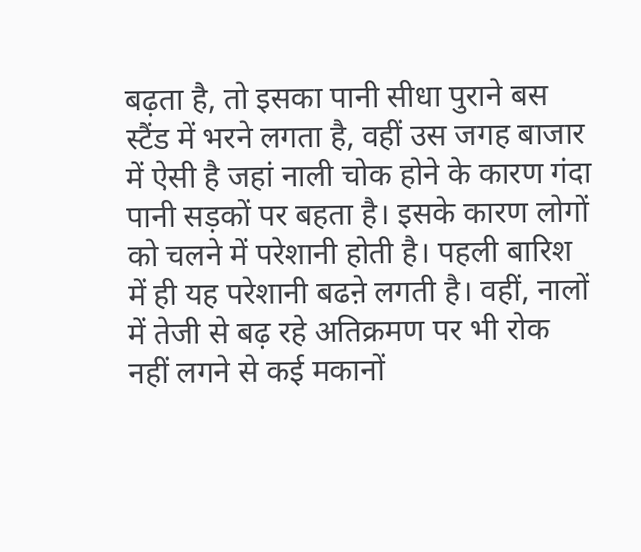बढ़ता है, तो इसका पानी सीधा पुराने बस स्टैंड में भरने लगता है, वहीं उस जगह बाजार में ऐसी है जहां नाली चोक होने के कारण गंदा पानी सड़कों पर बहता है। इसके कारण लोगों को चलने में परेशानी होती है। पहली बारिश में ही यह परेशानी बढऩे लगती है। वहीं, नालों में तेजी से बढ़ रहे अतिक्रमण पर भी रोक नहीं लगने से कई मकानों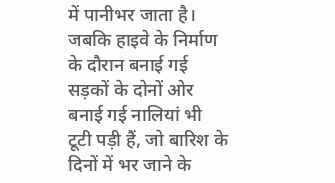में पानीभर जाता है। जबकि हाइवे के निर्माण के दौरान बनाई गई सड़कों के दोनों ओर बनाई गई नालियां भी टूटी पड़ी हैं, जो बारिश के दिनों में भर जाने के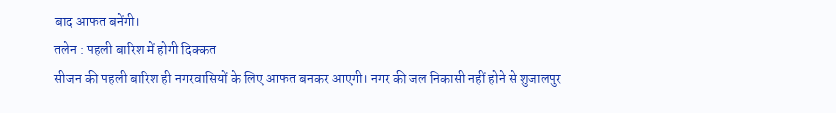बाद आफत बनेंगी।
तलेन : पहली बारिश में होगी दिक्कत
सीजन की पहली बारिश ही नगरवासियों के लिए आफत बनकर आएगी। नगर की जल निकासी नहीं होने से शुजालपुर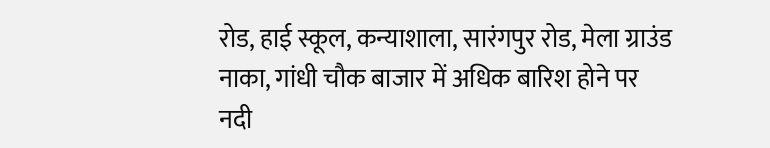रोड, हाई स्कूल, कन्याशाला, सारंगपुर रोड, मेला ग्राउंड नाका, गांधी चौक बाजार में अधिक बारिश होने पर नदी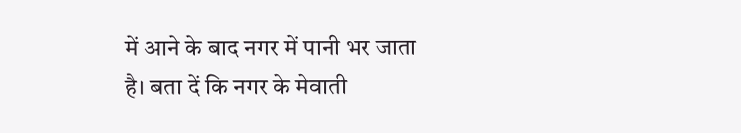में आने के बाद नगर में पानी भर जाता है। बता दें कि नगर के मेवाती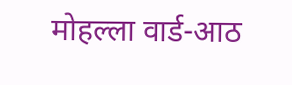मोहल्ला वार्ड-आठ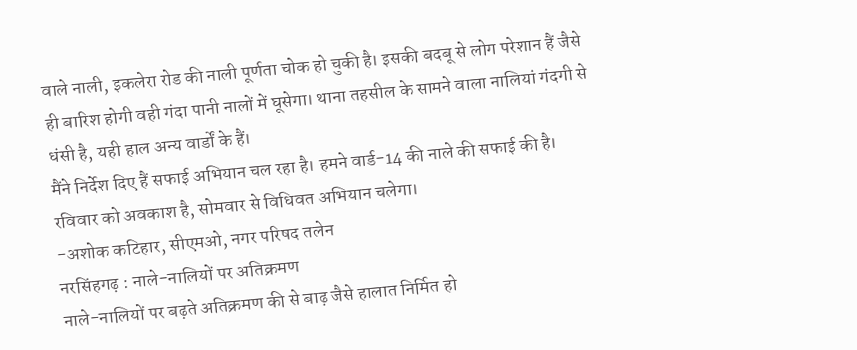वाले नाली, इकलेरा रोड की नाली पूर्णता चोक हो चुकी है। इसकी बदबू से लोग परेशान हैं जैसे ही बारिश होगी वही गंदा पानी नालों में घूसेगा। थाना तहसील के सामने वाला नालियां गंदगी से धंसी है, यही हाल अन्य वार्डों के हैं।
मैंने निर्देश दिए हैं सफाई अभियान चल रहा है। हमने वार्ड-14 की नाले की सफाई की है। रविवार को अवकाश है, सोमवार से विधिवत अभियान चलेगा।
-अशोक कटिहार, सीएमओ, नगर परिषद तलेन
नरसिंहगढ़ : नाले-नालियों पर अतिक्रमण
नाले-नालियों पर बढ़ते अतिक्रमण की से बाढ़ जैसे हालात निर्मित हो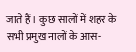जाते हैं। कुछ सालों में शहर के सभी प्रमुख नालों के आस-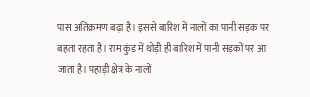पास अतिक्रमण बढ़ा है। इससे बारिश में नालों का पानी सड़क पर बहता रहता है। राम कुंड में थोड़ी ही बारिश में पानी सड़कों पर आ जाता है। पहाड़ी क्षेत्र के नालों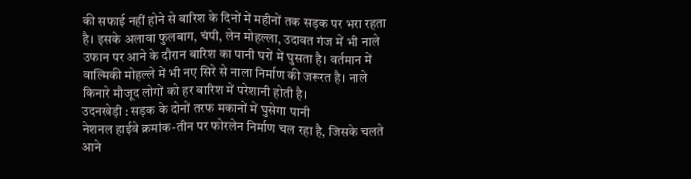की सफाई नहीं होने से बारिश के दिनों में महीनों तक सड़क पर भरा रहता है। इसके अलावा फुलबाग, चंपी, लेन मोहल्ला, उदावत गंज में भी नाले उफान पर आने के दौरान बारिश का पानी घरों में घुसता है। वर्तमान में वाल्मिकी मोहल्ले में भी नए सिरे से नाला निर्माण की जरूरत है। नाले किनारे मौजूद लोगों को हर बारिश में परेशानी होती है।
उदनखेड़ी : सड़क के दोनों तरफ मकानों में घुसेगा पानी
नेशनल हाईवे क्रमांक-तीन पर फोरलेन निर्माण चल रहा है, जिसके चलते आने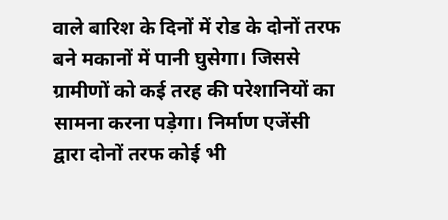वाले बारिश के दिनों में रोड के दोनों तरफ बने मकानों में पानी घुसेगा। जिससे ग्रामीणों को कई तरह की परेशानियों का सामना करना पड़ेगा। निर्माण एजेंसी द्वारा दोनों तरफ कोई भी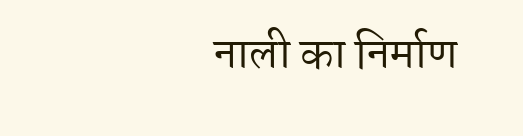नाली का निर्माण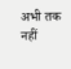अभी तक नहीं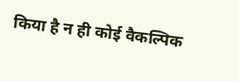किया है न ही कोई वैकल्पिक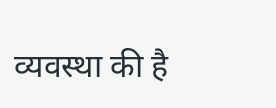व्यवस्था की है